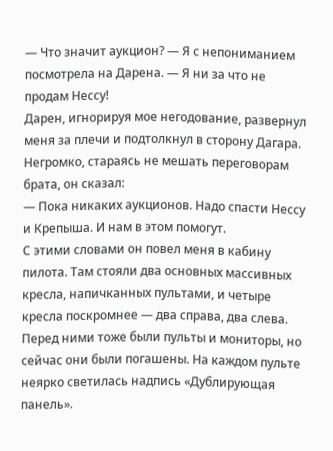— Что значит аукцион? — Я с непониманием посмотрела на Дарена. — Я ни за что не продам Нессу!
Дарен, игнорируя мое негодование, развернул меня за плечи и подтолкнул в сторону Дагара. Негромко, стараясь не мешать переговорам брата, он сказал:
— Пока никаких аукционов. Надо спасти Нессу и Крепыша. И нам в этом помогут.
С этими словами он повел меня в кабину пилота. Там стояли два основных массивных кресла, напичканных пультами, и четыре кресла поскромнее — два справа, два слева. Перед ними тоже были пульты и мониторы, но сейчас они были погашены. На каждом пульте неярко светилась надпись «Дублирующая панель».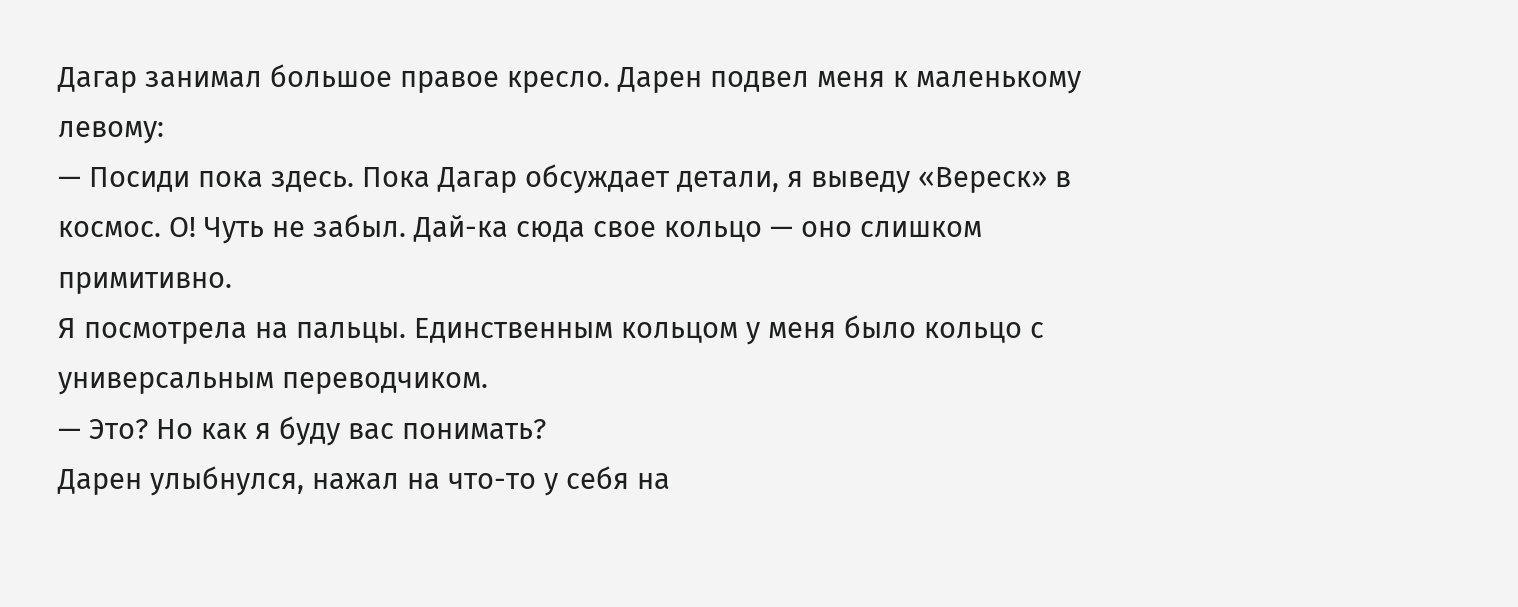Дагар занимал большое правое кресло. Дарен подвел меня к маленькому левому:
— Посиди пока здесь. Пока Дагар обсуждает детали, я выведу «Вереск» в космос. О! Чуть не забыл. Дай-ка сюда свое кольцо — оно слишком примитивно.
Я посмотрела на пальцы. Единственным кольцом у меня было кольцо с универсальным переводчиком.
— Это? Но как я буду вас понимать?
Дарен улыбнулся, нажал на что-то у себя на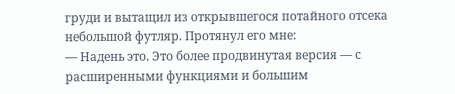груди и вытащил из открывшегося потайного отсека небольшой футляр. Протянул его мне:
— Надень это. Это более продвинутая версия — с расширенными функциями и большим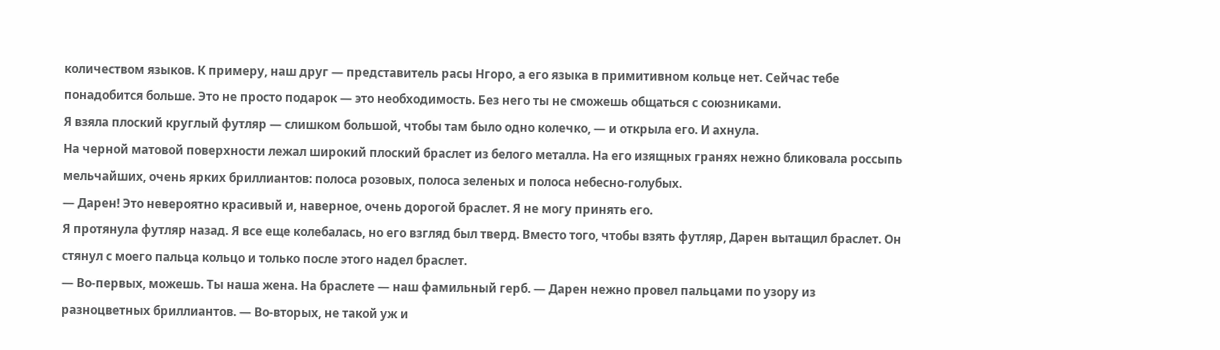количеством языков. К примеру, наш друг — представитель расы Нгоро, а его языка в примитивном кольце нет. Сейчас тебе понадобится больше. Это не просто подарок — это необходимость. Без него ты не сможешь общаться с союзниками.
Я взяла плоский круглый футляр — слишком большой, чтобы там было одно колечко, — и открыла его. И ахнула.
На черной матовой поверхности лежал широкий плоский браслет из белого металла. На его изящных гранях нежно бликовала россыпь мельчайших, очень ярких бриллиантов: полоса розовых, полоса зеленых и полоса небесно-голубых.
— Дарен! Это невероятно красивый и, наверное, очень дорогой браслет. Я не могу принять его.
Я протянула футляр назад. Я все еще колебалась, но его взгляд был тверд. Вместо того, чтобы взять футляр, Дарен вытащил браслет. Он стянул с моего пальца кольцо и только после этого надел браслет.
— Во-первых, можешь. Ты наша жена. На браслете — наш фамильный герб. — Дарен нежно провел пальцами по узору из разноцветных бриллиантов. — Во-вторых, не такой уж и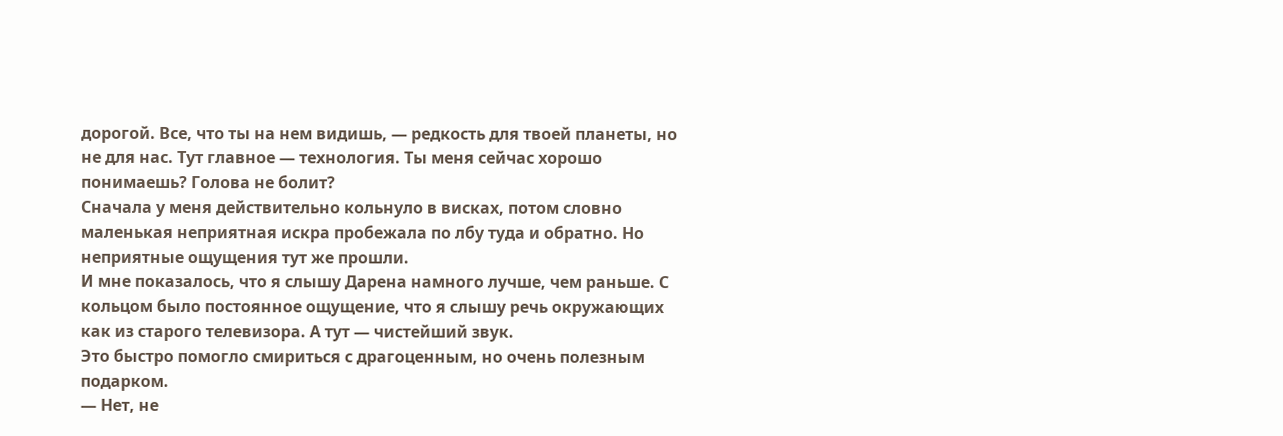дорогой. Все, что ты на нем видишь, — редкость для твоей планеты, но не для нас. Тут главное — технология. Ты меня сейчас хорошо понимаешь? Голова не болит?
Сначала у меня действительно кольнуло в висках, потом словно маленькая неприятная искра пробежала по лбу туда и обратно. Но неприятные ощущения тут же прошли.
И мне показалось, что я слышу Дарена намного лучше, чем раньше. С кольцом было постоянное ощущение, что я слышу речь окружающих как из старого телевизора. А тут — чистейший звук.
Это быстро помогло смириться с драгоценным, но очень полезным подарком.
— Нет, не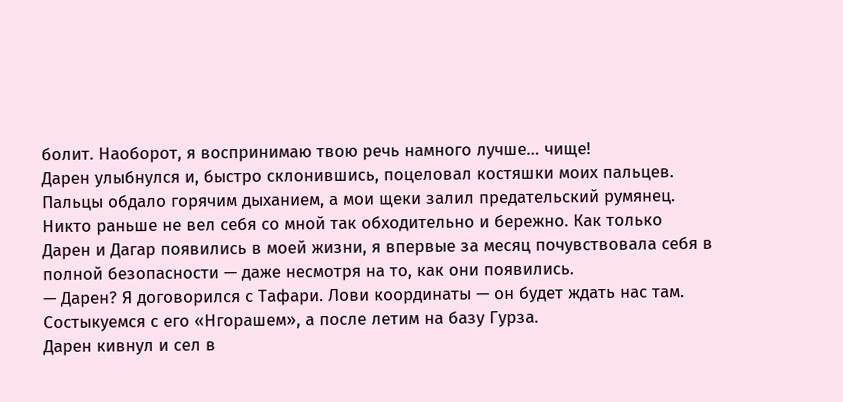болит. Наоборот, я воспринимаю твою речь намного лучше… чище!
Дарен улыбнулся и, быстро склонившись, поцеловал костяшки моих пальцев. Пальцы обдало горячим дыханием, а мои щеки залил предательский румянец.
Никто раньше не вел себя со мной так обходительно и бережно. Как только Дарен и Дагар появились в моей жизни, я впервые за месяц почувствовала себя в полной безопасности — даже несмотря на то, как они появились.
— Дарен? Я договорился с Тафари. Лови координаты — он будет ждать нас там. Состыкуемся с его «Нгорашем», а после летим на базу Гурза.
Дарен кивнул и сел в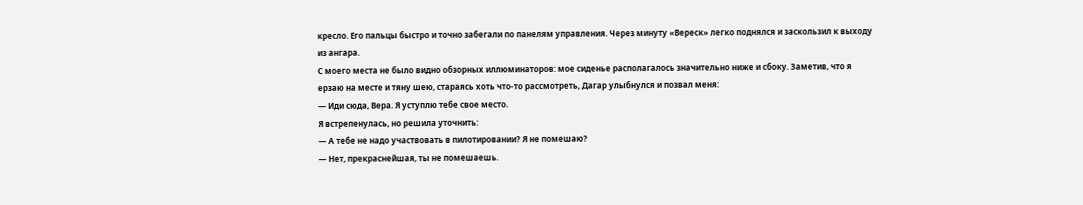кресло. Его пальцы быстро и точно забегали по панелям управления. Через минуту «Вереск» легко поднялся и заскользил к выходу из ангара.
С моего места не было видно обзорных иллюминаторов: мое сиденье располагалось значительно ниже и сбоку. Заметив, что я ерзаю на месте и тяну шею, стараясь хоть что-то рассмотреть, Дагар улыбнулся и позвал меня:
— Иди сюда, Вера. Я уступлю тебе свое место.
Я встрепенулась, но решила уточнить:
— А тебе не надо участвовать в пилотировании? Я не помешаю?
— Нет, прекраснейшая, ты не помешаешь.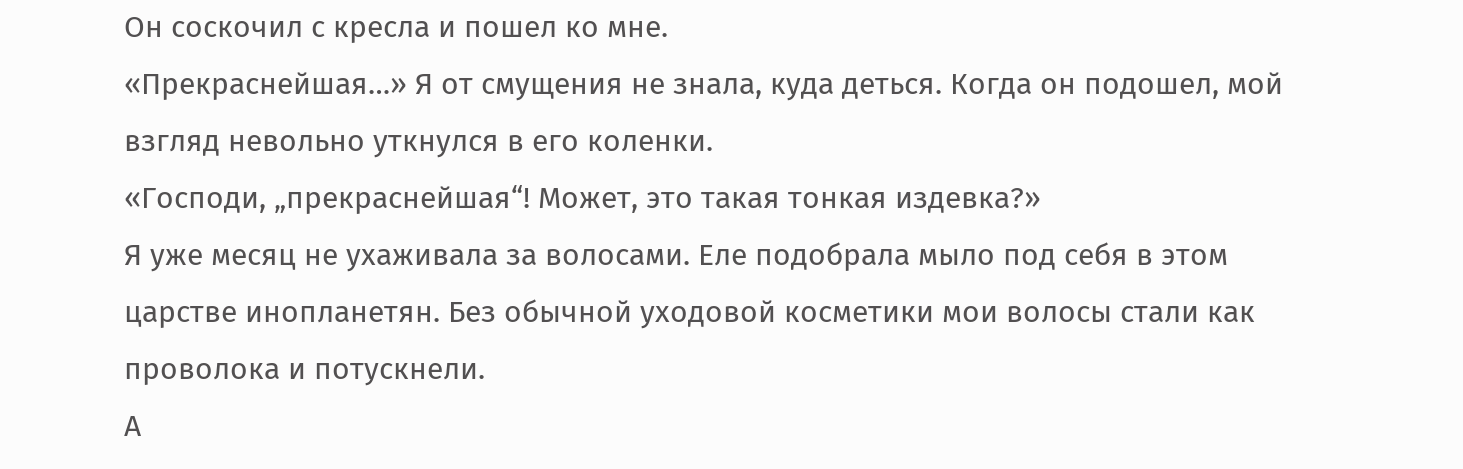Он соскочил с кресла и пошел ко мне.
«Прекраснейшая…» Я от смущения не знала, куда деться. Когда он подошел, мой взгляд невольно уткнулся в его коленки.
«Господи, „прекраснейшая“! Может, это такая тонкая издевка?»
Я уже месяц не ухаживала за волосами. Еле подобрала мыло под себя в этом царстве инопланетян. Без обычной уходовой косметики мои волосы стали как проволока и потускнели.
А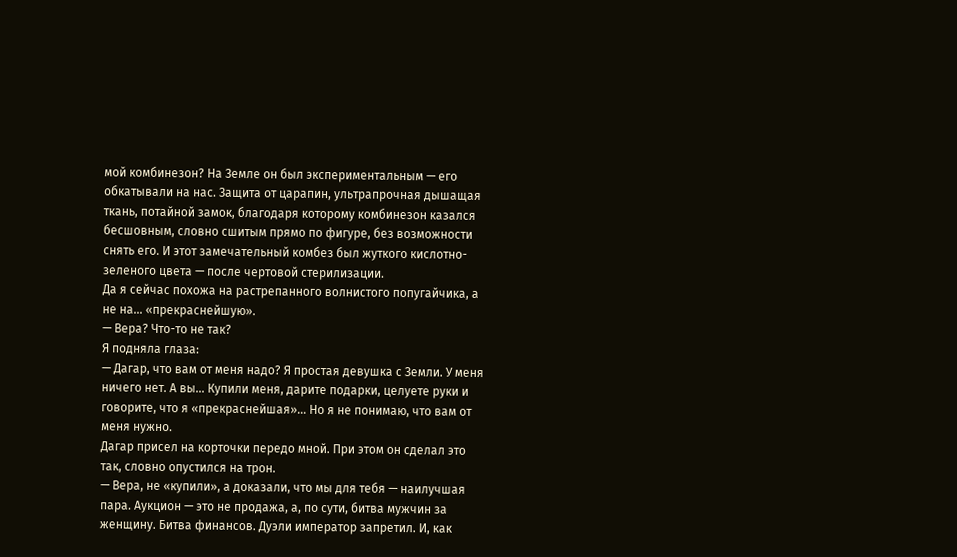мой комбинезон? На Земле он был экспериментальным — его обкатывали на нас. Защита от царапин, ультрапрочная дышащая ткань, потайной замок, благодаря которому комбинезон казался бесшовным, словно сшитым прямо по фигуре, без возможности снять его. И этот замечательный комбез был жуткого кислотно-зеленого цвета — после чертовой стерилизации.
Да я сейчас похожа на растрепанного волнистого попугайчика, а не на… «прекраснейшую».
— Вера? Что-то не так?
Я подняла глаза:
— Дагар, что вам от меня надо? Я простая девушка с Земли. У меня ничего нет. А вы… Купили меня, дарите подарки, целуете руки и говорите, что я «прекраснейшая»… Но я не понимаю, что вам от меня нужно.
Дагар присел на корточки передо мной. При этом он сделал это так, словно опустился на трон.
— Вера, не «купили», а доказали, что мы для тебя — наилучшая пара. Аукцион — это не продажа, а, по сути, битва мужчин за женщину. Битва финансов. Дуэли император запретил. И, как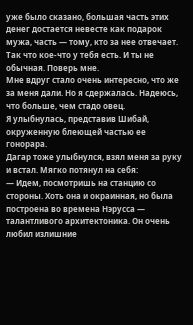уже было сказано, большая часть этих денег достается невесте как подарок мужа, часть — тому, кто за нее отвечает. Так что кое-что у тебя есть. И ты не обычная. Поверь мне.
Мне вдруг стало очень интересно, что же за меня дали. Но я сдержалась. Надеюсь, что больше, чем стадо овец.
Я улыбнулась, представив Шибай, окруженную блеющей частью ее гонорара.
Дагар тоже улыбнулся, взял меня за руку и встал. Мягко потянул на себя:
— Идем, посмотришь на станцию со стороны. Хоть она и окраинная, но была построена во времена Нэрусса — талантливого архитектоника. Он очень любил излишние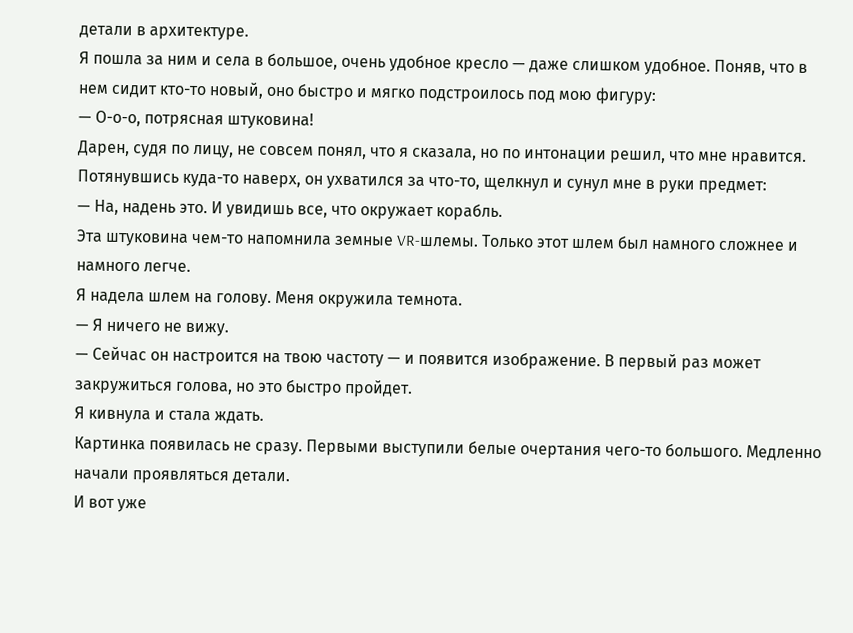детали в архитектуре.
Я пошла за ним и села в большое, очень удобное кресло — даже слишком удобное. Поняв, что в нем сидит кто-то новый, оно быстро и мягко подстроилось под мою фигуру:
— О-о-о, потрясная штуковина!
Дарен, судя по лицу, не совсем понял, что я сказала, но по интонации решил, что мне нравится. Потянувшись куда-то наверх, он ухватился за что-то, щелкнул и сунул мне в руки предмет:
— На, надень это. И увидишь все, что окружает корабль.
Эта штуковина чем-то напомнила земные VR-шлемы. Только этот шлем был намного сложнее и намного легче.
Я надела шлем на голову. Меня окружила темнота.
— Я ничего не вижу.
— Сейчас он настроится на твою частоту — и появится изображение. В первый раз может закружиться голова, но это быстро пройдет.
Я кивнула и стала ждать.
Картинка появилась не сразу. Первыми выступили белые очертания чего-то большого. Медленно начали проявляться детали.
И вот уже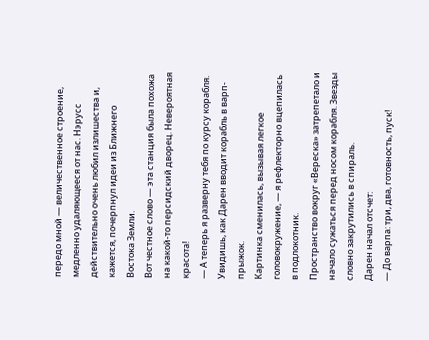передо мной — величественное строение, медленно удаляющееся от нас. Нэрусс действительно очень любил излишества и, кажется, почерпнул идеи из Ближнего Востока Земли.
Вот честное слово — эта станция была похожа на какой-то персидский дворец. Невероятная красота!
— А теперь я разверну тебя по курсу корабля. Увидишь, как Дарен вводит корабль в варп-прыжок.
Картинка сменилась, вызывая легкое головокружение, — я рефлекторно вцепилась в подлокотник.
Пространство вокруг «Вереска» затрепетало и начало сужаться перед носом корабля. Звезды словно закрутились в спираль.
Дарен начал отсчет:
— До варпа: три, два, готовность, пуск!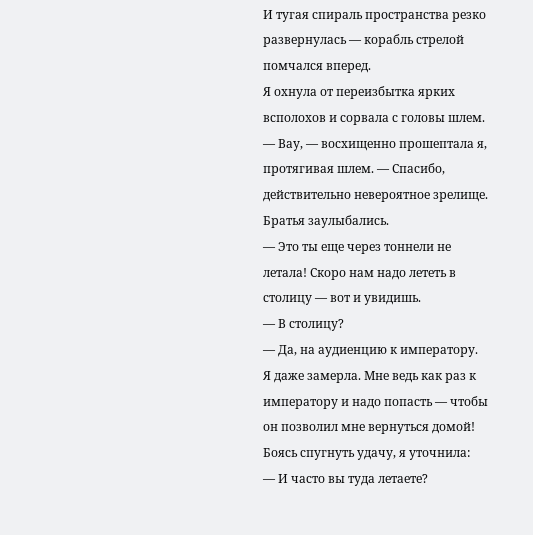И тугая спираль пространства резко развернулась — корабль стрелой помчался вперед.
Я охнула от переизбытка ярких всполохов и сорвала с головы шлем.
— Вау, — восхищенно прошептала я, протягивая шлем. — Спасибо, действительно невероятное зрелище.
Братья заулыбались.
— Это ты еще через тоннели не летала! Скоро нам надо лететь в столицу — вот и увидишь.
— В столицу?
— Да, на аудиенцию к императору.
Я даже замерла. Мне ведь как раз к императору и надо попасть — чтобы он позволил мне вернуться домой!
Боясь спугнуть удачу, я уточнила:
— И часто вы туда летаете?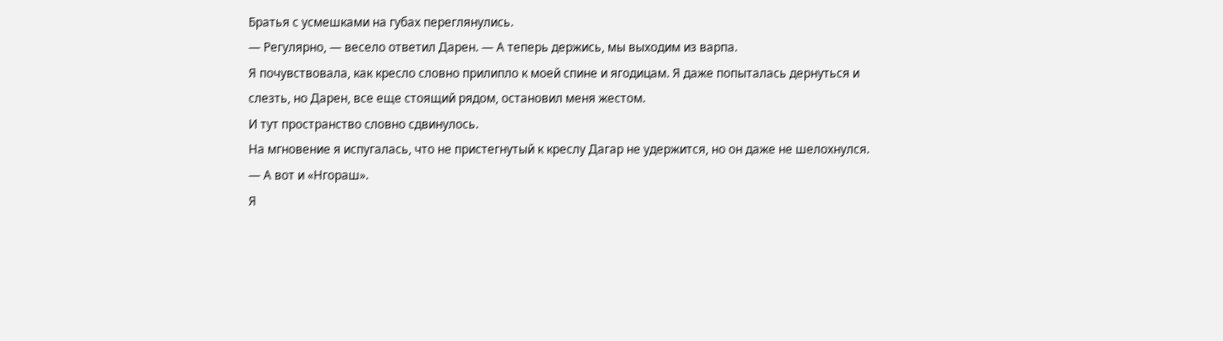Братья с усмешками на губах переглянулись.
— Регулярно, — весело ответил Дарен. — А теперь держись, мы выходим из варпа.
Я почувствовала, как кресло словно прилипло к моей спине и ягодицам. Я даже попыталась дернуться и слезть, но Дарен, все еще стоящий рядом, остановил меня жестом.
И тут пространство словно сдвинулось.
На мгновение я испугалась, что не пристегнутый к креслу Дагар не удержится, но он даже не шелохнулся.
— А вот и «Нгораш».
Я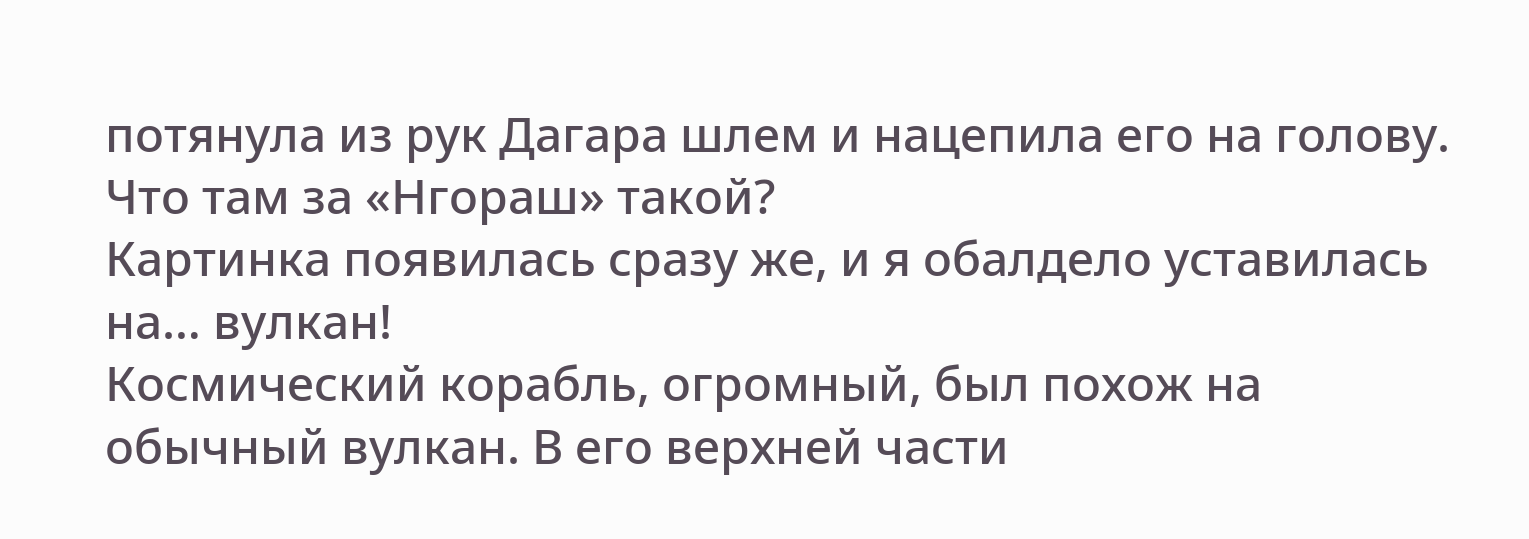потянула из рук Дагара шлем и нацепила его на голову.
Что там за «Нгораш» такой?
Картинка появилась сразу же, и я обалдело уставилась на… вулкан!
Космический корабль, огромный, был похож на обычный вулкан. В его верхней части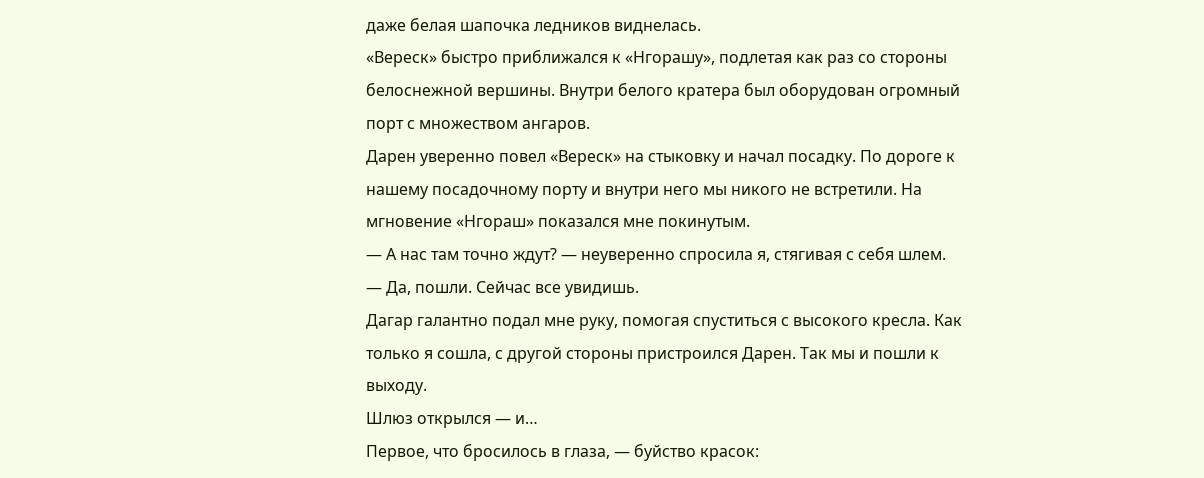даже белая шапочка ледников виднелась.
«Вереск» быстро приближался к «Нгорашу», подлетая как раз со стороны белоснежной вершины. Внутри белого кратера был оборудован огромный порт с множеством ангаров.
Дарен уверенно повел «Вереск» на стыковку и начал посадку. По дороге к нашему посадочному порту и внутри него мы никого не встретили. На мгновение «Нгораш» показался мне покинутым.
— А нас там точно ждут? — неуверенно спросила я, стягивая с себя шлем.
— Да, пошли. Сейчас все увидишь.
Дагар галантно подал мне руку, помогая спуститься с высокого кресла. Как только я сошла, с другой стороны пристроился Дарен. Так мы и пошли к выходу.
Шлюз открылся — и…
Первое, что бросилось в глаза, — буйство красок: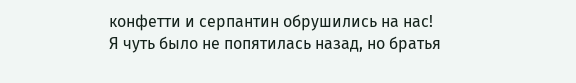конфетти и серпантин обрушились на нас!
Я чуть было не попятилась назад, но братья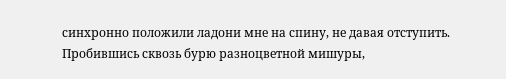синхронно положили ладони мне на спину, не давая отступить.
Пробившись сквозь бурю разноцветной мишуры,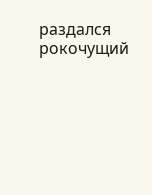раздался рокочущий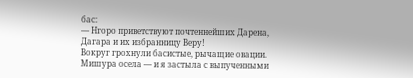бас:
— Нгоро приветствуют почтеннейших Дарена, Дагара и их избранницу Веру!
Вокруг грохнули басистые, рычащие овации. Мишура осела — и я застыла с выпученными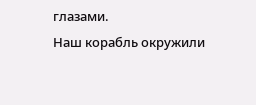глазами.
Наш корабль окружили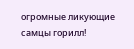огромные ликующие самцы горилл!